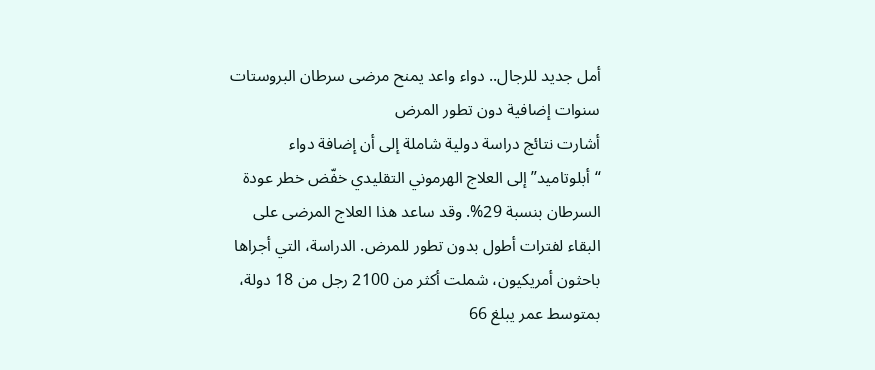أمل جديد للرجال.. دواء واعد يمنح مرضى سرطان البروستات سنوات إضافية دون تطور المرض
أشارت نتائج دراسة دولية شاملة إلى أن إضافة دواء “أبلوتاميد” إلى العلاج الهرموني التقليدي خفّض خطر عودة السرطان بنسبة 29%. وقد ساعد هذا العلاج المرضى على البقاء لفترات أطول بدون تطور للمرض. الدراسة، التي أجراها باحثون أمريكيون، شملت أكثر من 2100 رجل من 18 دولة، بمتوسط عمر يبلغ 66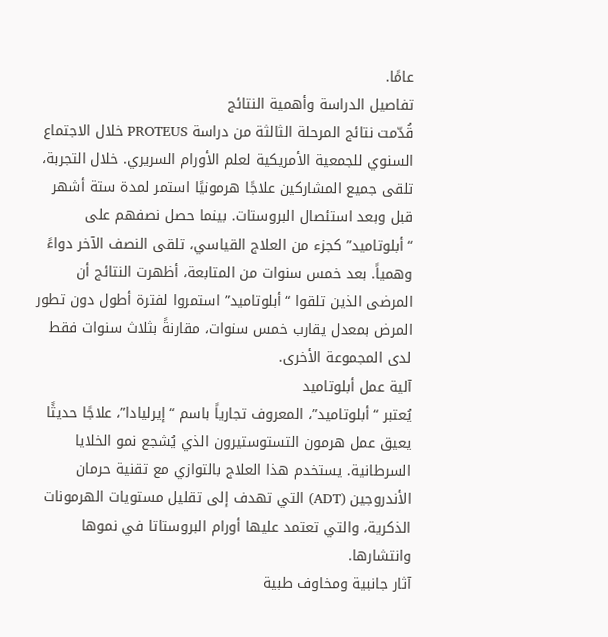عامًا.
تفاصيل الدراسة وأهمية النتائج
قُدّمت نتائج المرحلة الثالثة من دراسة PROTEUS خلال الاجتماع السنوي للجمعية الأمريكية لعلم الأورام السريري. خلال التجربة، تلقى جميع المشاركين علاجًا هرمونيًا استمر لمدة ستة أشهر قبل وبعد استئصال البروستات. بينما حصل نصفهم على “أبلوتاميد” كجزء من العلاج القياسي، تلقى النصف الآخر دواءً وهمياً. بعد خمس سنوات من المتابعة، أظهرت النتائج أن المرضى الذين تلقوا “أبلوتاميد” استمروا لفترة أطول دون تطور المرض بمعدل يقارب خمس سنوات، مقارنةً بثلاث سنوات فقط لدى المجموعة الأخرى.
آلية عمل أبلوتاميد
يُعتبر “أبلوتاميد”، المعروف تجارياً باسم “إيرليادا”، علاجًا حديثًا يعيق عمل هرمون التستوستيرون الذي يُشجع نمو الخلايا السرطانية. يستخدم هذا العلاج بالتوازي مع تقنية حرمان الأندروجين (ADT) التي تهدف إلى تقليل مستويات الهرمونات الذكرية، والتي تعتمد عليها أورام البروستاتا في نموها وانتشارها.
آثار جانبية ومخاوف طبية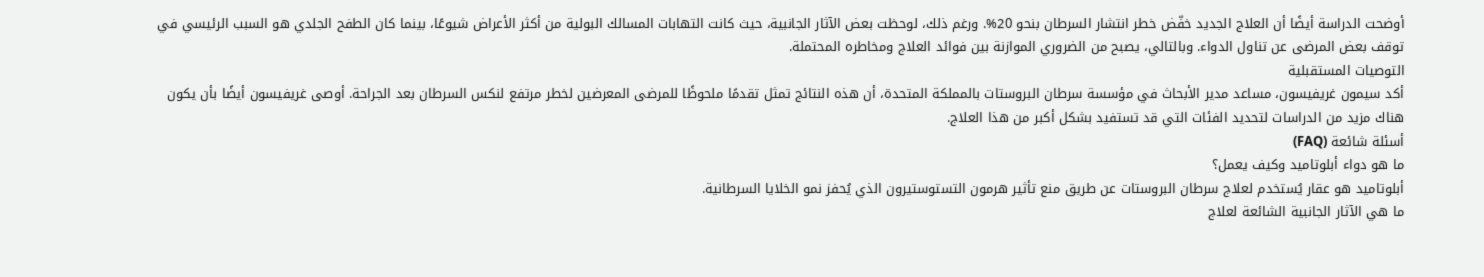أوضحت الدراسة أيضًا أن العلاج الجديد خفّض خطر انتشار السرطان بنحو 20%. ورغم ذلك، لوحظت بعض الآثار الجانبية، حيث كانت التهابات المسالك البولية من أكثر الأعراض شيوعًا، بينما كان الطفح الجلدي هو السبب الرئيسي في توقف بعض المرضى عن تناول الدواء. وبالتالي، يصبح من الضروري الموازنة بين فوائد العلاج ومخاطره المحتملة.
التوصيات المستقبلية
أكد سيمون غريفيسون، مساعد مدير الأبحاث في مؤسسة سرطان البروستات بالمملكة المتحدة، أن هذه النتائج تمثل تقدمًا ملحوظًا للمرضى المعرضين لخطر مرتفع لنكس السرطان بعد الجراحة. أوصى غريفيسون أيضًا بأن يكون هناك مزيد من الدراسات لتحديد الفئات التي قد تستفيد بشكل أكبر من هذا العلاج.
أسئلة شائعة (FAQ)
ما هو دواء أبلوتاميد وكيف يعمل؟
أبلوتاميد هو عقار يُستخدم لعلاج سرطان البروستات عن طريق منع تأثير هرمون التستوستيرون الذي يُحفز نمو الخلايا السرطانية.
ما هي الآثار الجانبية الشائعة لعلاج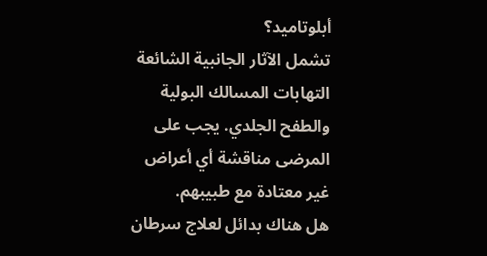أبلوتاميد؟
تشمل الآثار الجانبية الشائعة التهابات المسالك البولية والطفح الجلدي. يجب على المرضى مناقشة أي أعراض غير معتادة مع طبيبهم.
هل هناك بدائل لعلاج سرطان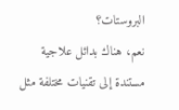البروستات؟
نعم، هناك بدائل علاجية مستندة إلى تقنيات مختلفة مثل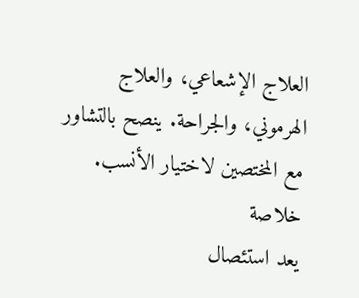العلاج الإشعاعي، والعلاج الهرموني، والجراحة. ينصح بالتشاور مع المختصين لاختيار الأنسب.
خلاصة
يعد استئصال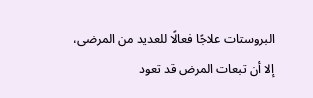البروستات علاجًا فعالًا للعديد من المرضى، إلا أن تبعات المرض قد تعود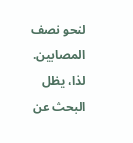لنحو نصف المصابين. لذا، يظل البحث عن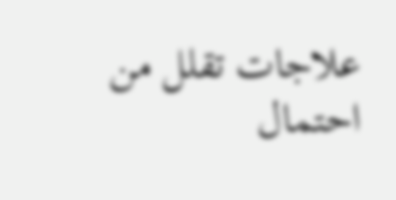علاجات تقلل من احتمال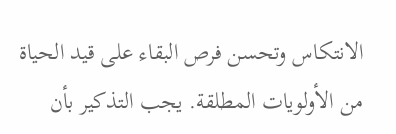الانتكاس وتحسن فرص البقاء على قيد الحياة من الأولويات المطلقة. يجب التذكير بأن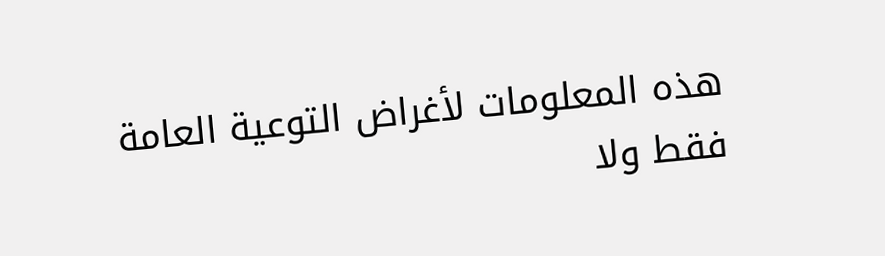هذه المعلومات لأغراض التوعية العامة فقط ولا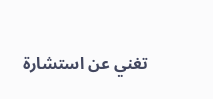تغني عن استشارة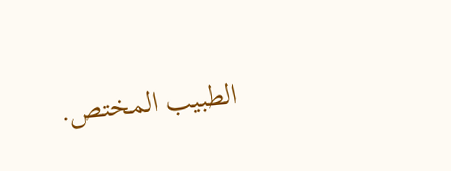الطبيب المختص.